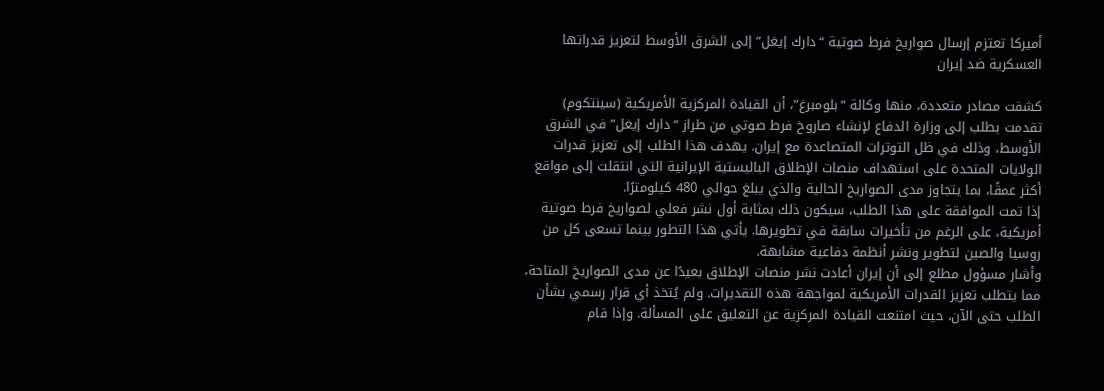أميركا تعتزم إرسال صواريخ فرط صوتية “دارك إيغل” إلى الشرق الأوسط لتعزيز قدراتها العسكرية ضد إيران

كشفت مصادر متعددة، منها وكالة “بلومبرغ”، أن القيادة المركزية الأمريكية (سينتكوم) تقدمت بطلب إلى وزارة الدفاع لإنشاء صاروخ فرط صوتي من طراز “دارك إيغل” في الشرق الأوسط، وذلك في ظل التوترات المتصاعدة مع إيران. يهدف هذا الطلب إلى تعزيز قدرات الولايات المتحدة على استهداف منصات الإطلاق الباليستية الإيرانية التي انتقلت إلى مواقع أكثر عمقًا، بما يتجاوز مدى الصواريخ الحالية والذي يبلغ حوالي 480 كيلومترًا.
إذا تمت الموافقة على هذا الطلب، سيكون ذلك بمثابة أول نشر فعلي لصواريخ فرط صوتية أمريكية، على الرغم من تأخيرات سابقة في تطويرها. يأتي هذا التطور بينما تسعى كل من روسيا والصين لتطوير ونشر أنظمة دفاعية مشابهة.
وأشار مسؤول مطلع إلى أن إيران أعادت نشر منصات الإطلاق بعيدًا عن مدى الصواريخ المتاحة، مما يتطلب تعزيز القدرات الأمريكية لمواجهة هذه التقديرات. ولم يُتخذ أي قرار رسمي بشأن الطلب حتى الآن، حيث امتنعت القيادة المركزية عن التعليق على المسألة. وإذا قام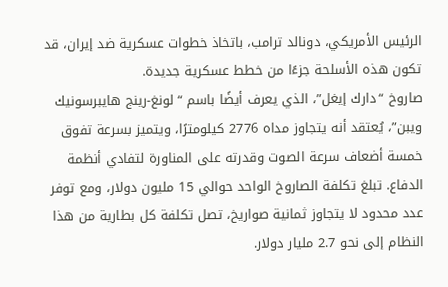الرئيس الأمريكي، دونالد ترامب، باتخاذ خطوات عسكرية ضد إيران، قد تكون هذه الأسلحة جزءًا من خطط عسكرية جديدة.
صاروخ “دارك إيغل”، الذي يعرف أيضًا باسم “لونغ-رينج هايبرسونيك ويبن”، يُعتقد أنه يتجاوز مداه 2776 كيلومترًا، ويتميز بسرعة تفوق خمسة أضعاف سرعة الصوت وقدرته على المناورة لتفادي أنظمة الدفاع. تبلغ تكلفة الصاروخ الواحد حوالي 15 مليون دولار، ومع توفر عدد محدود لا يتجاوز ثمانية صواريخ، تصل تكلفة كل بطارية من هذا النظام إلى نحو 2.7 مليار دولار.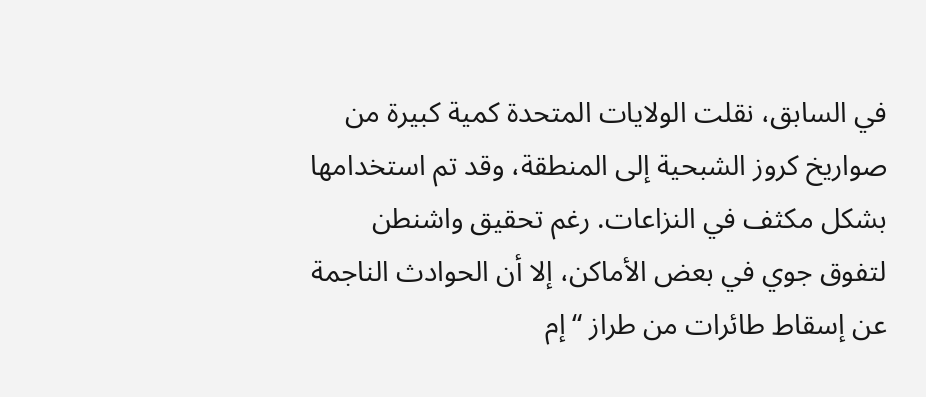في السابق، نقلت الولايات المتحدة كمية كبيرة من صواريخ كروز الشبحية إلى المنطقة، وقد تم استخدامها بشكل مكثف في النزاعات. رغم تحقيق واشنطن لتفوق جوي في بعض الأماكن، إلا أن الحوادث الناجمة عن إسقاط طائرات من طراز “إم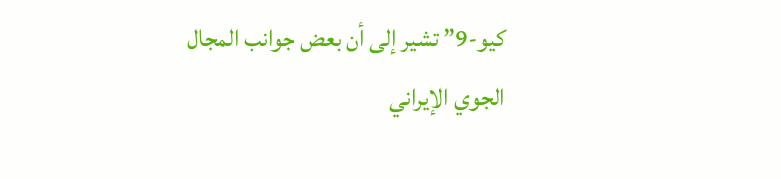كيو-9” تشير إلى أن بعض جوانب المجال الجوي الإيراني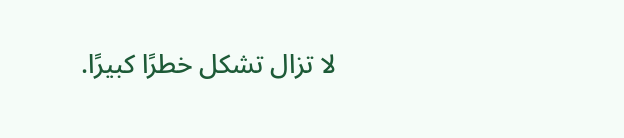لا تزال تشكل خطرًا كبيرًا.